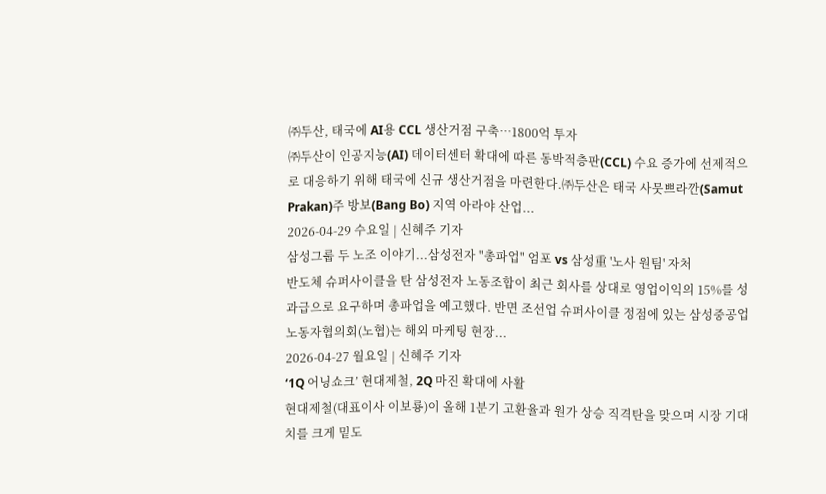㈜두산, 태국에 AI용 CCL 생산거점 구축…1800억 투자
㈜두산이 인공지능(AI) 데이터센터 확대에 따른 동박적층판(CCL) 수요 증가에 선제적으로 대응하기 위해 태국에 신규 생산거점을 마련한다.㈜두산은 태국 사뭇쁘라깐(Samut Prakan)주 방보(Bang Bo) 지역 아라야 산업...
2026-04-29 수요일 | 신혜주 기자
삼성그룹 두 노조 이야기...삼성전자 "총파업" 엄포 vs 삼성重 '노사 원팀' 자처
반도체 슈퍼사이클을 탄 삼성전자 노동조합이 최근 회사를 상대로 영업이익의 15%를 성과급으로 요구하며 총파업을 예고했다. 반면 조선업 슈퍼사이클 정점에 있는 삼성중공업 노동자협의회(노협)는 해외 마케팅 현장...
2026-04-27 월요일 | 신혜주 기자
‘1Q 어닝쇼크’ 현대제철, 2Q 마진 확대에 사활
현대제철(대표이사 이보룡)이 올해 1분기 고환율과 원가 상승 직격탄을 맞으며 시장 기대치를 크게 밑도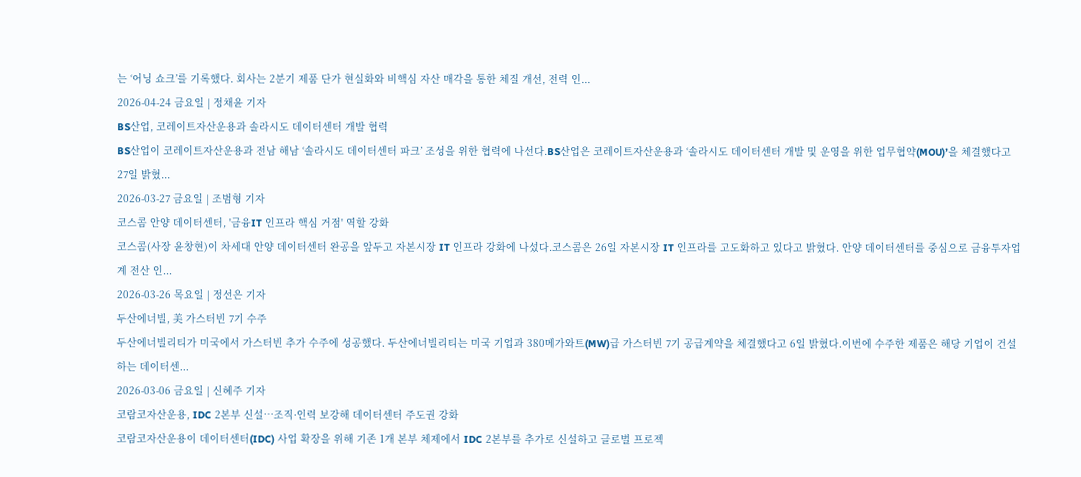는 ‘어닝 쇼크’를 기록했다. 회사는 2분기 제품 단가 현실화와 비핵심 자산 매각을 통한 체질 개선, 전력 인...
2026-04-24 금요일 | 정채윤 기자
BS산업, 코레이트자산운용과 솔라시도 데이터센터 개발 협력
BS산업이 코레이트자산운용과 전남 해남 ‘솔라시도 데이터센터 파크’ 조성을 위한 협력에 나선다.BS산업은 코레이트자산운용과 ‘솔라시도 데이터센터 개발 및 운영을 위한 업무협약(MOU)’을 체결했다고 27일 밝혔...
2026-03-27 금요일 | 조범형 기자
코스콤 안양 데이터센터, '금융IT 인프라 핵심 거점' 역할 강화
코스콤(사장 윤창현)이 차세대 안양 데이터센터 완공을 앞두고 자본시장 IT 인프라 강화에 나섰다.코스콤은 26일 자본시장 IT 인프라를 고도화하고 있다고 밝혔다. 안양 데이터센터를 중심으로 금융투자업계 전산 인...
2026-03-26 목요일 | 정선은 기자
두산에너빌, 美 가스터빈 7기 수주
두산에너빌리티가 미국에서 가스터빈 추가 수주에 성공했다. 두산에너빌리티는 미국 기업과 380메가와트(MW)급 가스터빈 7기 공급계약을 체결했다고 6일 밝혔다.이번에 수주한 제품은 해당 기업이 건설하는 데이터센...
2026-03-06 금요일 | 신혜주 기자
코람코자산운용, IDC 2본부 신설…조직·인력 보강해 데이터센터 주도권 강화
코람코자산운용이 데이터센터(IDC) 사업 확장을 위해 기존 1개 본부 체제에서 IDC 2본부를 추가로 신설하고 글로벌 프로젝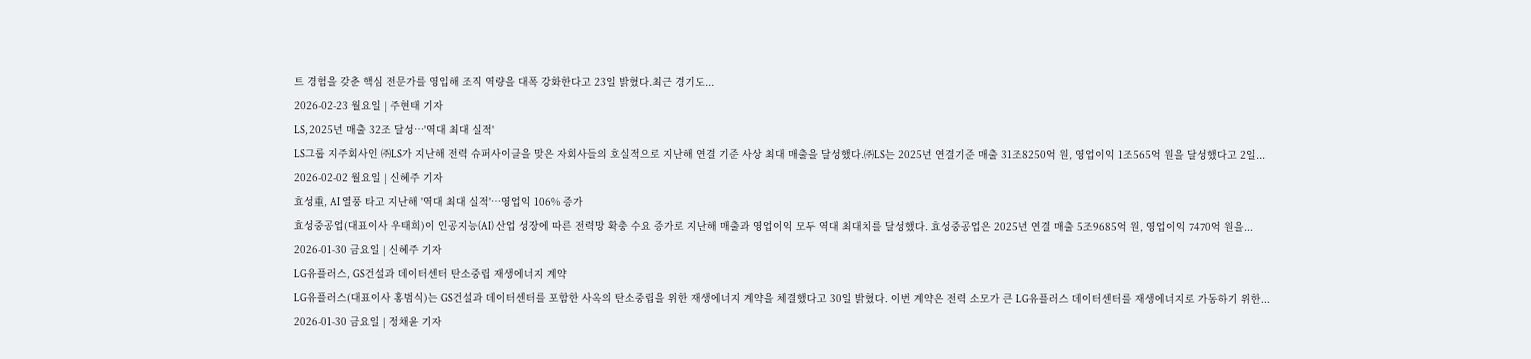트 경험을 갖춘 핵심 전문가를 영입해 조직 역량을 대폭 강화한다고 23일 밝혔다.최근 경기도...
2026-02-23 월요일 | 주현태 기자
LS, 2025년 매출 32조 달성…'역대 최대 실적'
LS그룹 지주회사인 ㈜LS가 지난해 전력 슈퍼사이클을 맞은 자회사들의 호실적으로 지난해 연결 기준 사상 최대 매출을 달성했다.㈜LS는 2025년 연결기준 매출 31조8250억 원, 영업이익 1조565억 원을 달성했다고 2일...
2026-02-02 월요일 | 신혜주 기자
효성重, AI 열풍 타고 지난해 '역대 최대 실적'…영업익 106% 증가
효성중공업(대표이사 우태희)이 인공지능(AI) 산업 성장에 따른 전력망 확충 수요 증가로 지난해 매출과 영업이익 모두 역대 최대치를 달성했다. 효성중공업은 2025년 연결 매출 5조9685억 원, 영업이익 7470억 원을...
2026-01-30 금요일 | 신혜주 기자
LG유플러스, GS건설과 데이터센터 탄소중립 재생에너지 계약
LG유플러스(대표이사 홍범식)는 GS건설과 데이터센터를 포함한 사옥의 탄소중립을 위한 재생에너지 계약을 체결했다고 30일 밝혔다. 이번 계약은 전력 소모가 큰 LG유플러스 데이터센터를 재생에너지로 가동하기 위한...
2026-01-30 금요일 | 정채윤 기자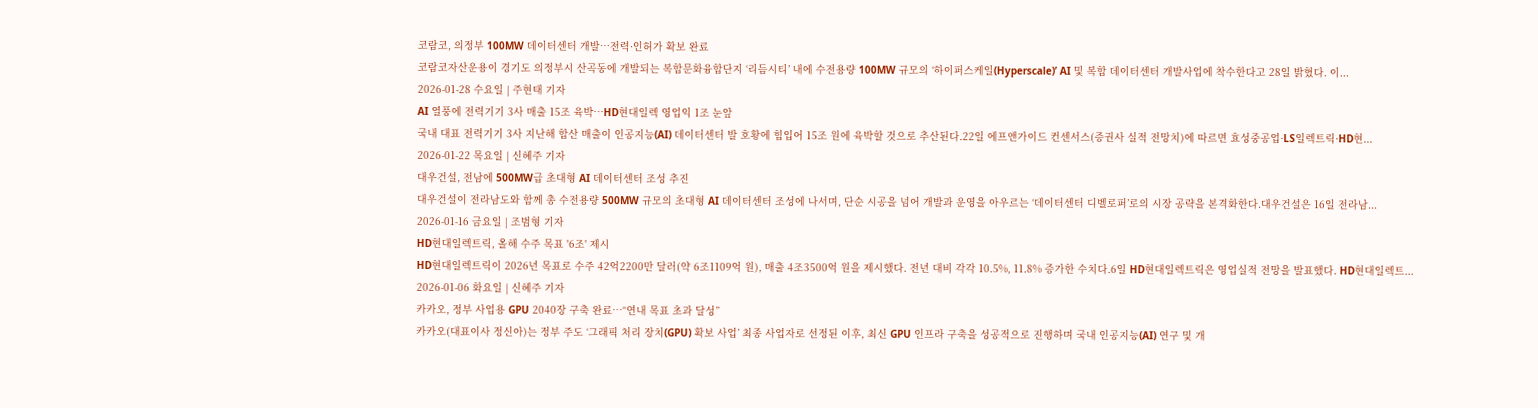코람코, 의정부 100MW 데이터센터 개발…전력·인허가 확보 완료
코람코자산운용이 경기도 의정부시 산곡동에 개발되는 복합문화융합단지 ‘리듬시티’ 내에 수전용량 100MW 규모의 ‘하이퍼스케일(Hyperscale)’ AI 및 복합 데이터센터 개발사업에 착수한다고 28일 밝혔다. 이...
2026-01-28 수요일 | 주현태 기자
AI 열풍에 전력기기 3사 매출 15조 육박…HD현대일렉 영업익 1조 눈앞
국내 대표 전력기기 3사 지난해 합산 매출이 인공지능(AI) 데이터센터 발 호황에 힘입어 15조 원에 육박할 것으로 추산된다.22일 에프앤가이드 컨센서스(증권사 실적 전망치)에 따르면 효성중공업·LS일렉트릭·HD현...
2026-01-22 목요일 | 신혜주 기자
대우건설, 전남에 500MW급 초대형 AI 데이터센터 조성 추진
대우건설이 전라남도와 함께 총 수전용량 500MW 규모의 초대형 AI 데이터센터 조성에 나서며, 단순 시공을 넘어 개발과 운영을 아우르는 ‘데이터센터 디벨로퍼’로의 시장 공략을 본격화한다.대우건설은 16일 전라남...
2026-01-16 금요일 | 조범형 기자
HD현대일렉트릭, 올해 수주 목표 '6조' 제시
HD현대일렉트릭이 2026년 목표로 수주 42억2200만 달러(약 6조1109억 원), 매출 4조3500억 원을 제시했다. 전년 대비 각각 10.5%, 11.8% 증가한 수치다.6일 HD현대일렉트릭은 영업실적 전망을 발표했다. HD현대일렉트...
2026-01-06 화요일 | 신혜주 기자
카카오, 정부 사업용 GPU 2040장 구축 완료…“연내 목표 초과 달성”
카카오(대표이사 정신아)는 정부 주도 ‘그래픽 처리 장치(GPU) 확보 사업’ 최종 사업자로 선정된 이후, 최신 GPU 인프라 구축을 성공적으로 진행하며 국내 인공지능(AI) 연구 및 개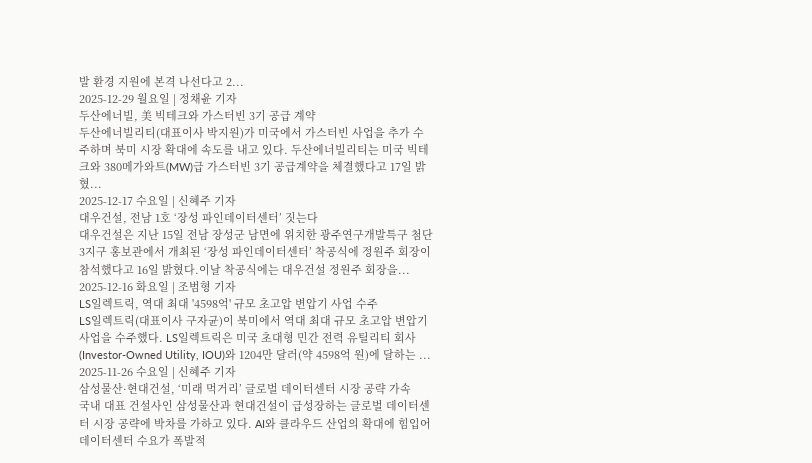발 환경 지원에 본격 나선다고 2...
2025-12-29 월요일 | 정채윤 기자
두산에너빌, 美 빅테크와 가스터빈 3기 공급 계약
두산에너빌리티(대표이사 박지원)가 미국에서 가스터빈 사업을 추가 수주하며 북미 시장 확대에 속도를 내고 있다. 두산에너빌리티는 미국 빅테크와 380메가와트(MW)급 가스터빈 3기 공급계약을 체결했다고 17일 밝혔...
2025-12-17 수요일 | 신혜주 기자
대우건설, 전남 1호 ‘장성 파인데이터센터’ 짓는다
대우건설은 지난 15일 전남 장성군 남면에 위치한 광주연구개발특구 첨단3지구 홍보관에서 개최된 ‘장성 파인데이터센터’ 착공식에 정원주 회장이 참석했다고 16일 밝혔다.이날 착공식에는 대우건설 정원주 회장을...
2025-12-16 화요일 | 조범형 기자
LS일렉트릭, 역대 최대 '4598억' 규모 초고압 변압기 사업 수주
LS일렉트릭(대표이사 구자균)이 북미에서 역대 최대 규모 초고압 변압기 사업을 수주했다. LS일렉트릭은 미국 초대형 민간 전력 유틸리티 회사(Investor-Owned Utility, IOU)와 1204만 달러(약 4598억 원)에 달하는 ...
2025-11-26 수요일 | 신혜주 기자
삼성물산·현대건설, ‘미래 먹거리’ 글로벌 데이터센터 시장 공략 가속
국내 대표 건설사인 삼성물산과 현대건설이 급성장하는 글로벌 데이터센터 시장 공략에 박차를 가하고 있다. AI와 클라우드 산업의 확대에 힘입어 데이터센터 수요가 폭발적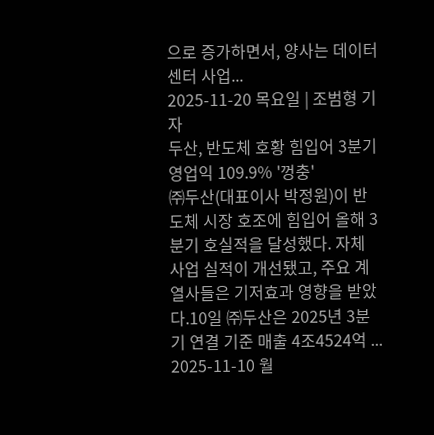으로 증가하면서, 양사는 데이터센터 사업...
2025-11-20 목요일 | 조범형 기자
두산, 반도체 호황 힘입어 3분기 영업익 109.9% '껑충'
㈜두산(대표이사 박정원)이 반도체 시장 호조에 힘입어 올해 3분기 호실적을 달성했다. 자체 사업 실적이 개선됐고, 주요 계열사들은 기저효과 영향을 받았다.10일 ㈜두산은 2025년 3분기 연결 기준 매출 4조4524억 ...
2025-11-10 월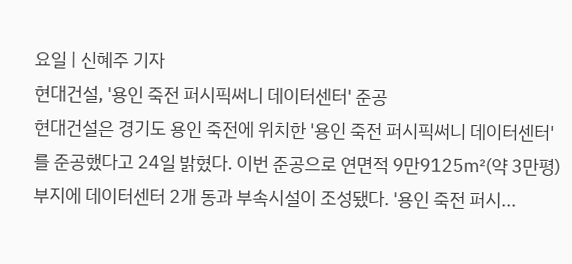요일 | 신혜주 기자
현대건설, '용인 죽전 퍼시픽써니 데이터센터' 준공
현대건설은 경기도 용인 죽전에 위치한 '용인 죽전 퍼시픽써니 데이터센터'를 준공했다고 24일 밝혔다. 이번 준공으로 연면적 9만9125㎡(약 3만평) 부지에 데이터센터 2개 동과 부속시설이 조성됐다. '용인 죽전 퍼시...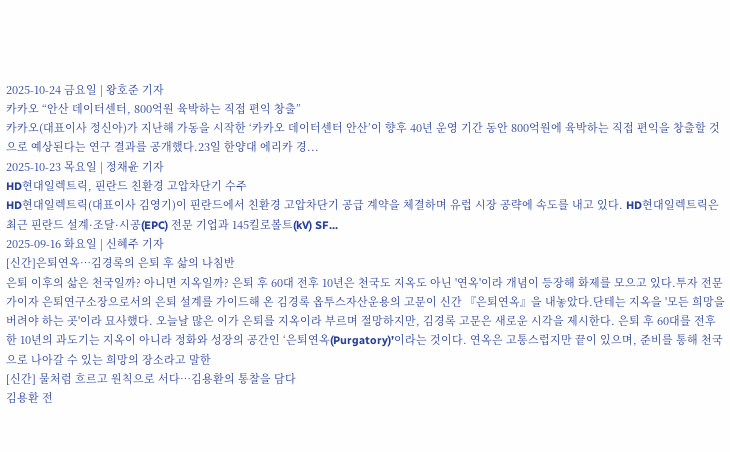2025-10-24 금요일 | 왕호준 기자
카카오 “안산 데이터센터, 800억원 육박하는 직접 편익 창출”
카카오(대표이사 정신아)가 지난해 가동을 시작한 ‘카카오 데이터센터 안산’이 향후 40년 운영 기간 동안 800억원에 육박하는 직접 편익을 창출할 것으로 예상된다는 연구 결과를 공개했다.23일 한양대 에리카 경...
2025-10-23 목요일 | 정채윤 기자
HD현대일렉트릭, 핀란드 친환경 고압차단기 수주
HD현대일렉트릭(대표이사 김영기)이 핀란드에서 친환경 고압차단기 공급 계약을 체결하며 유럽 시장 공략에 속도를 내고 있다. HD현대일렉트릭은 최근 핀란드 설계·조달·시공(EPC) 전문 기업과 145킬로볼트(kV) SF...
2025-09-16 화요일 | 신혜주 기자
[신간]은퇴연옥…김경록의 은퇴 후 삶의 나침반
은퇴 이후의 삶은 천국일까? 아니면 지옥일까? 은퇴 후 60대 전후 10년은 천국도 지옥도 아닌 '연옥'이라 개념이 등장해 화제를 모으고 있다.투자 전문가이자 은퇴연구소장으로서의 은퇴 설계를 가이드해 온 김경록 옵투스자산운용의 고문이 신간 『은퇴연옥』을 내놓았다.단테는 지옥을 '모든 희망을 버려야 하는 곳'이라 묘사했다. 오늘날 많은 이가 은퇴를 지옥이라 부르며 절망하지만, 김경록 고문은 새로운 시각을 제시한다. 은퇴 후 60대를 전후한 10년의 과도기는 지옥이 아니라 정화와 성장의 공간인 ‘은퇴연옥(Purgatory)’이라는 것이다. 연옥은 고통스럽지만 끝이 있으며, 준비를 통해 천국으로 나아갈 수 있는 희망의 장소라고 말한
[신간] 물처럼 흐르고 원칙으로 서다…김용환의 통찰을 담다
김용환 전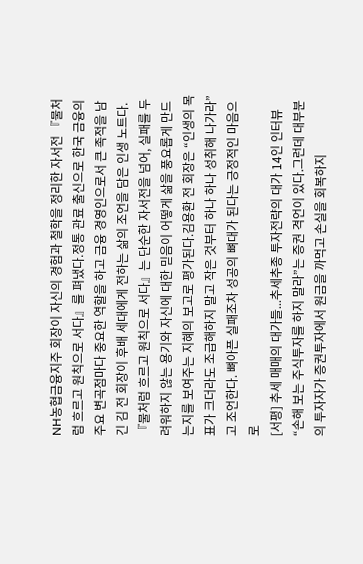NH농협금융지주 회장이 자신의 경험과 철학을 정리한 자서전 『물처럼 흐르고 원칙으로 서다』를 펴냈다.정통 관료 출신으로 한국 금융의 주요 변곡점마다 중요한 역할을 하고 금융 경영인으로서 큰 족적을 남긴 김 전 회장이 후배 세대에게 전하는 삶의 조언을 담은 인생 노트다.『물처럼 흐르고 원칙으로 서다』는 단순한 자서전을 넘어, 실패를 두려워하지 않는 용기와 자신에 대한 믿음이 어떻게 삶을 풍요롭게 만드는지를 보여주는 지혜의 보고로 평가된다.김용환 전 회장은 “인생의 목표가 크더라도 조급해하지 말고 작은 것부터 하나 하나 성취해 나가라”고 조언한다. 뼈아픈 실패조차 성공의 뼈대가 된다는 긍정적인 마음으로
[서평] 추세 매매의 대가들...추세추종 투자전략의 대가 14인 인터뷰
“손해 보는 주식투자를 하지 말라”는 증권 격언이 있다.그런데 대부분의 투자자가 증권투자에서 원금을 까먹고 손실을 회복하지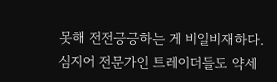못해 전전긍긍하는 게 비일비재하다. 심지어 전문가인 트레이더들도 약세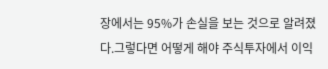장에서는 95%가 손실을 보는 것으로 알려졌다.그렇다면 어떻게 해야 주식투자에서 이익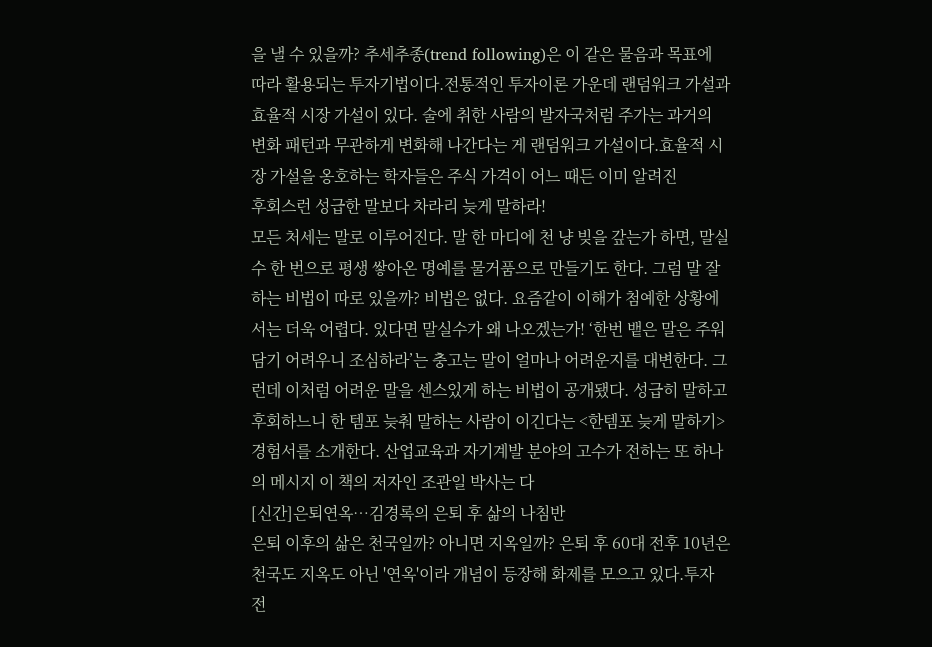을 낼 수 있을까? 추세추종(trend following)은 이 같은 물음과 목표에 따라 활용되는 투자기법이다.전통적인 투자이론 가운데 랜덤워크 가설과 효율적 시장 가설이 있다. 술에 취한 사람의 발자국처럼 주가는 과거의 변화 패턴과 무관하게 변화해 나간다는 게 랜덤워크 가설이다.효율적 시장 가설을 옹호하는 학자들은 주식 가격이 어느 때든 이미 알려진
후회스런 성급한 말보다 차라리 늦게 말하라!
모든 처세는 말로 이루어진다. 말 한 마디에 천 냥 빚을 갚는가 하면, 말실수 한 번으로 평생 쌓아온 명예를 물거품으로 만들기도 한다. 그럼 말 잘하는 비법이 따로 있을까? 비법은 없다. 요즘같이 이해가 첨예한 상황에서는 더욱 어렵다. 있다면 말실수가 왜 나오겠는가! ‘한번 뱉은 말은 주워 담기 어려우니 조심하라’는 충고는 말이 얼마나 어려운지를 대변한다. 그런데 이처럼 어려운 말을 센스있게 하는 비법이 공개됐다. 성급히 말하고 후회하느니 한 템포 늦춰 말하는 사람이 이긴다는 <한템포 늦게 말하기> 경험서를 소개한다. 산업교육과 자기계발 분야의 고수가 전하는 또 하나의 메시지 이 책의 저자인 조관일 박사는 다
[신간]은퇴연옥…김경록의 은퇴 후 삶의 나침반
은퇴 이후의 삶은 천국일까? 아니면 지옥일까? 은퇴 후 60대 전후 10년은 천국도 지옥도 아닌 '연옥'이라 개념이 등장해 화제를 모으고 있다.투자 전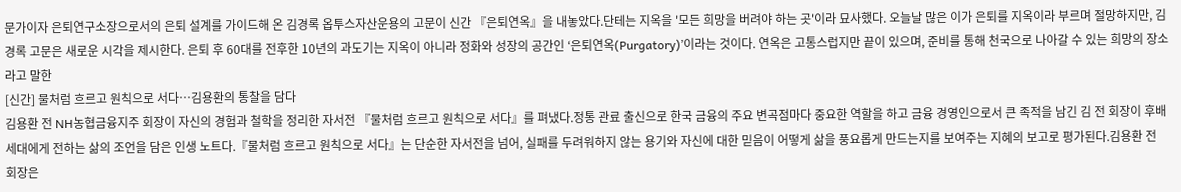문가이자 은퇴연구소장으로서의 은퇴 설계를 가이드해 온 김경록 옵투스자산운용의 고문이 신간 『은퇴연옥』을 내놓았다.단테는 지옥을 '모든 희망을 버려야 하는 곳'이라 묘사했다. 오늘날 많은 이가 은퇴를 지옥이라 부르며 절망하지만, 김경록 고문은 새로운 시각을 제시한다. 은퇴 후 60대를 전후한 10년의 과도기는 지옥이 아니라 정화와 성장의 공간인 ‘은퇴연옥(Purgatory)’이라는 것이다. 연옥은 고통스럽지만 끝이 있으며, 준비를 통해 천국으로 나아갈 수 있는 희망의 장소라고 말한
[신간] 물처럼 흐르고 원칙으로 서다…김용환의 통찰을 담다
김용환 전 NH농협금융지주 회장이 자신의 경험과 철학을 정리한 자서전 『물처럼 흐르고 원칙으로 서다』를 펴냈다.정통 관료 출신으로 한국 금융의 주요 변곡점마다 중요한 역할을 하고 금융 경영인으로서 큰 족적을 남긴 김 전 회장이 후배 세대에게 전하는 삶의 조언을 담은 인생 노트다.『물처럼 흐르고 원칙으로 서다』는 단순한 자서전을 넘어, 실패를 두려워하지 않는 용기와 자신에 대한 믿음이 어떻게 삶을 풍요롭게 만드는지를 보여주는 지혜의 보고로 평가된다.김용환 전 회장은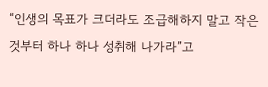“인생의 목표가 크더라도 조급해하지 말고 작은 것부터 하나 하나 성취해 나가라”고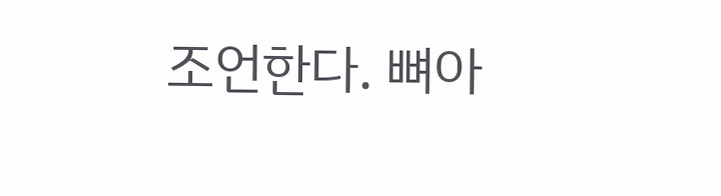조언한다. 뼈아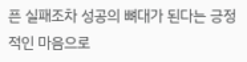픈 실패조차 성공의 뼈대가 된다는 긍정적인 마음으로